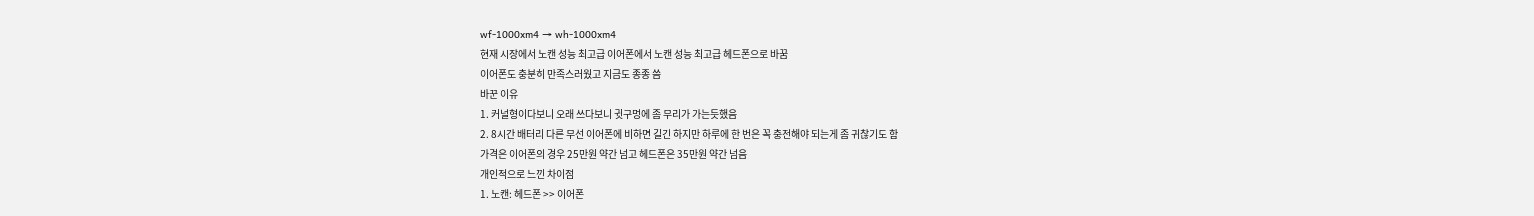wf-1000xm4 → wh-1000xm4
현재 시장에서 노캔 성능 최고급 이어폰에서 노캔 성능 최고급 헤드폰으로 바꿈
이어폰도 충분히 만족스러웠고 지금도 종종 씀
바꾼 이유
1. 커널형이다보니 오래 쓰다보니 귓구멍에 좀 무리가 가는듯했음
2. 8시간 배터리 다른 무선 이어폰에 비하면 길긴 하지만 하루에 한 번은 꼭 충전해야 되는게 좀 귀찮기도 함
가격은 이어폰의 경우 25만원 약간 넘고 헤드폰은 35만원 약간 넘음
개인적으로 느낀 차이점
1. 노캔: 헤드폰 >> 이어폰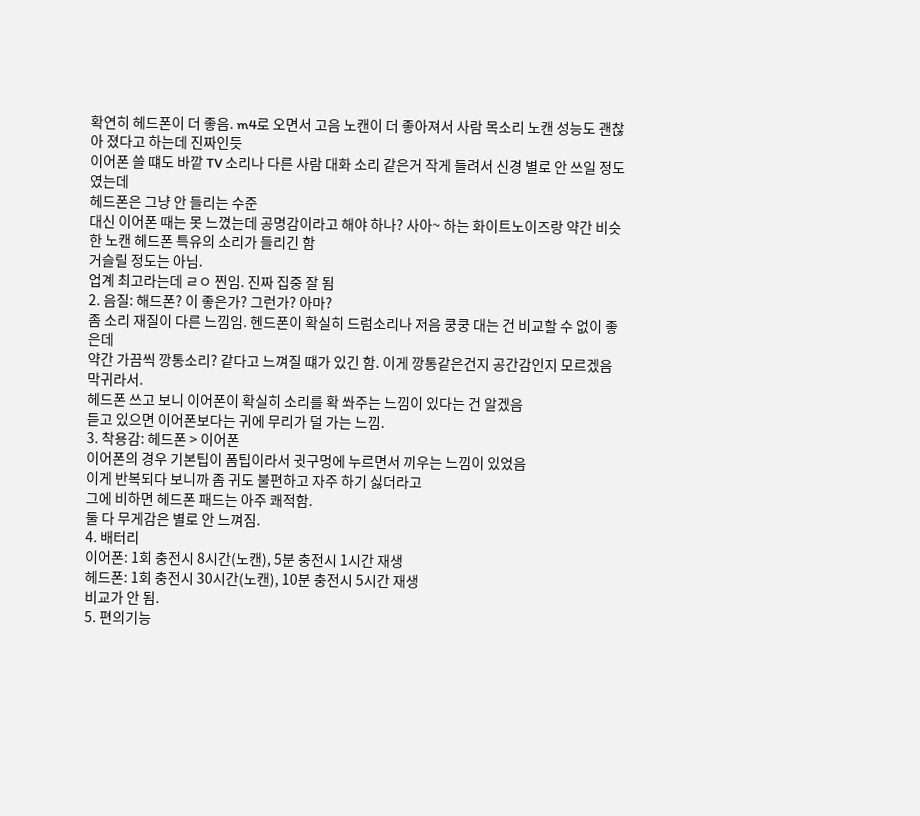확연히 헤드폰이 더 좋음. m4로 오면서 고음 노캔이 더 좋아져서 사람 목소리 노캔 성능도 괜찮아 졌다고 하는데 진짜인듯
이어폰 쓸 떄도 바깥 TV 소리나 다른 사람 대화 소리 같은거 작게 들려서 신경 별로 안 쓰일 정도였는데
헤드폰은 그냥 안 들리는 수준
대신 이어폰 때는 못 느꼈는데 공명감이라고 해야 하나? 사아~ 하는 화이트노이즈랑 약간 비슷한 노캔 헤드폰 특유의 소리가 들리긴 함
거슬릴 정도는 아님.
업계 최고라는데 ㄹㅇ 찐임. 진짜 집중 잘 됨
2. 음질: 해드폰? 이 좋은가? 그런가? 아마?
좀 소리 재질이 다른 느낌임. 헨드폰이 확실히 드럼소리나 저음 쿵쿵 대는 건 비교할 수 없이 좋은데
약간 가끔씩 깡통소리? 같다고 느껴질 떄가 있긴 함. 이게 깡통같은건지 공간감인지 모르겠음 막귀라서.
헤드폰 쓰고 보니 이어폰이 확실히 소리를 확 쏴주는 느낌이 있다는 건 알겠음
듣고 있으면 이어폰보다는 귀에 무리가 덜 가는 느낌.
3. 착용감: 헤드폰 > 이어폰
이어폰의 경우 기본팁이 폼팁이라서 귓구멍에 누르면서 끼우는 느낌이 있었음
이게 반복되다 보니까 좀 귀도 불편하고 자주 하기 싫더라고
그에 비하면 헤드폰 패드는 아주 쾌적함.
둘 다 무게감은 별로 안 느껴짐.
4. 배터리
이어폰: 1회 충전시 8시간(노캔), 5분 충전시 1시간 재생
헤드폰: 1회 충전시 30시간(노캔), 10분 충전시 5시간 재생
비교가 안 됨.
5. 편의기능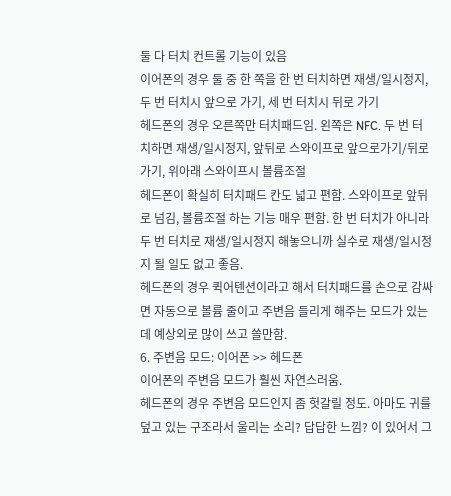둘 다 터치 컨트롤 기능이 있음
이어폰의 경우 둘 중 한 쪽을 한 번 터치하면 재생/일시정지, 두 번 터치시 앞으로 가기, 세 번 터치시 뒤로 가기
헤드폰의 경우 오른쪽만 터치패드임. 왼쪽은 NFC. 두 번 터치하면 재생/일시정지, 앞뒤로 스와이프로 앞으로가기/뒤로가기, 위아래 스와이프시 볼륨조절
헤드폰이 확실히 터치패드 칸도 넓고 편함. 스와이프로 앞뒤로 넘김, 볼륨조절 하는 기능 매우 편함. 한 번 터치가 아니라 두 번 터치로 재생/일시정지 해놓으니까 실수로 재생/일시정지 될 일도 없고 좋음.
헤드폰의 경우 퀵어텐션이라고 해서 터치패드를 손으로 감싸면 자동으로 볼륨 줄이고 주변음 들리게 해주는 모드가 있는데 예상외로 많이 쓰고 쓸만함.
6. 주변음 모드: 이어폰 >> 헤드폰
이어폰의 주변음 모드가 훨씬 자연스러움.
헤드폰의 경우 주변음 모드인지 좀 헛갈릴 정도. 아마도 귀를 덮고 있는 구조라서 울리는 소리? 답답한 느낌? 이 있어서 그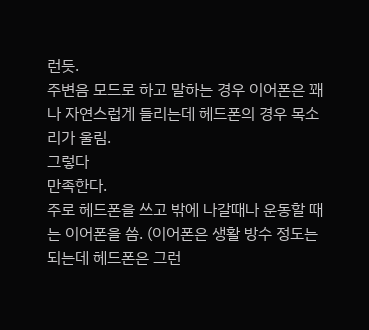런듯.
주변음 모드로 하고 말하는 경우 이어폰은 꽤나 자연스럽게 들리는데 헤드폰의 경우 목소리가 울림.
그렇다
만족한다.
주로 헤드폰을 쓰고 밖에 나갈때나 운동할 때는 이어폰을 씀. (이어폰은 생활 방수 정도는 되는데 헤드폰은 그런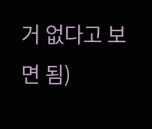거 없다고 보면 됨)